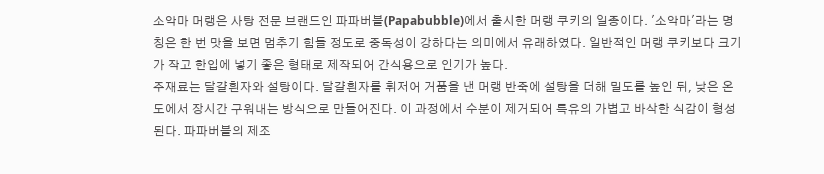소악마 머랭은 사탕 전문 브랜드인 파파버블(Papabubble)에서 출시한 머랭 쿠키의 일종이다. '소악마'라는 명칭은 한 번 맛을 보면 멈추기 힘들 정도로 중독성이 강하다는 의미에서 유래하였다. 일반적인 머랭 쿠키보다 크기가 작고 한입에 넣기 좋은 형태로 제작되어 간식용으로 인기가 높다.
주재료는 달걀흰자와 설탕이다. 달걀흰자를 휘저어 거품을 낸 머랭 반죽에 설탕을 더해 밀도를 높인 뒤, 낮은 온도에서 장시간 구워내는 방식으로 만들어진다. 이 과정에서 수분이 제거되어 특유의 가볍고 바삭한 식감이 형성된다. 파파버블의 제조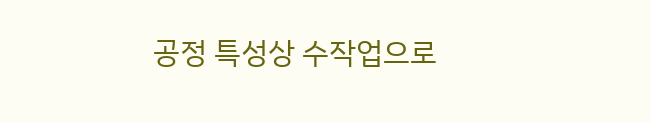공정 특성상 수작업으로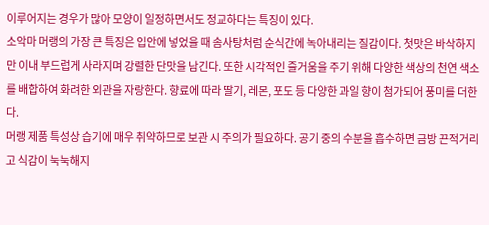이루어지는 경우가 많아 모양이 일정하면서도 정교하다는 특징이 있다.
소악마 머랭의 가장 큰 특징은 입안에 넣었을 때 솜사탕처럼 순식간에 녹아내리는 질감이다. 첫맛은 바삭하지만 이내 부드럽게 사라지며 강렬한 단맛을 남긴다. 또한 시각적인 즐거움을 주기 위해 다양한 색상의 천연 색소를 배합하여 화려한 외관을 자랑한다. 향료에 따라 딸기, 레몬, 포도 등 다양한 과일 향이 첨가되어 풍미를 더한다.
머랭 제품 특성상 습기에 매우 취약하므로 보관 시 주의가 필요하다. 공기 중의 수분을 흡수하면 금방 끈적거리고 식감이 눅눅해지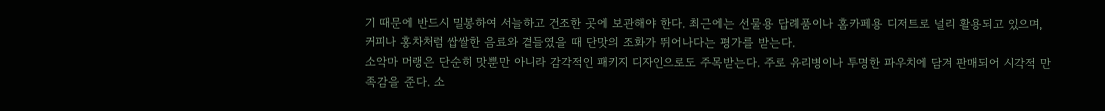기 때문에 반드시 밀봉하여 서늘하고 건조한 곳에 보관해야 한다. 최근에는 선물용 답례품이나 홈카페용 디저트로 널리 활용되고 있으며, 커피나 홍차처럼 쌉쌀한 음료와 곁들였을 때 단맛의 조화가 뛰어나다는 평가를 받는다.
소악마 머랭은 단순히 맛뿐만 아니라 감각적인 패키지 디자인으로도 주목받는다. 주로 유리병이나 투명한 파우치에 담겨 판매되어 시각적 만족감을 준다. 소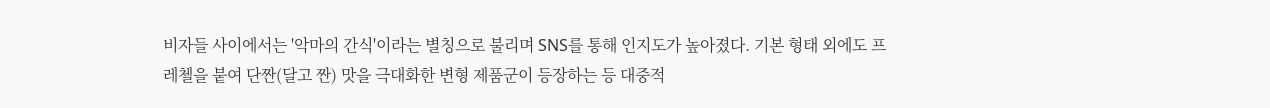비자들 사이에서는 '악마의 간식'이라는 별칭으로 불리며 SNS를 통해 인지도가 높아졌다. 기본 형태 외에도 프레첼을 붙여 단짠(달고 짠) 맛을 극대화한 변형 제품군이 등장하는 등 대중적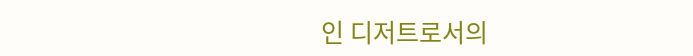인 디저트로서의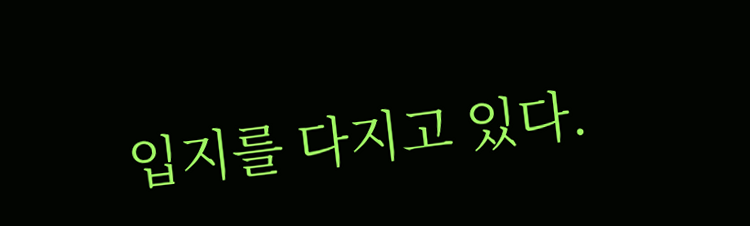입지를 다지고 있다.